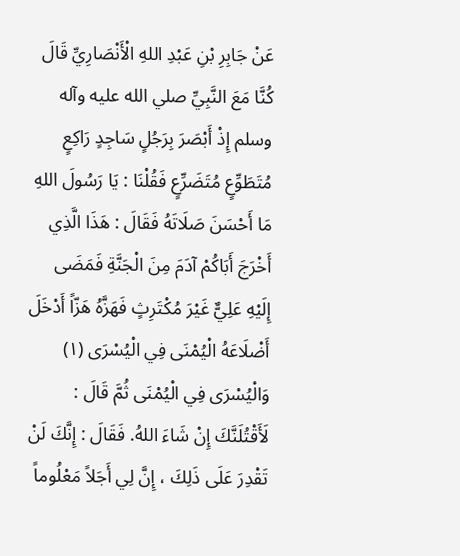عَنْ جَابِرِ بْنِ عَبْدِ اللهِ الْأَنْصَارِيِّ قَالَ كُنَّا مَعَ النَّبِيِّ صلي الله عليه وآله وسلم إِذْ أَبْصَرَ بِرَجُلٍ سَاجِدٍ رَاكِعٍ مُتَطَوِّعٍ مُتَضَرِّعٍ فَقُلْنَا : يَا رَسُولَ اللهِ مَا أَحْسَنَ صَلَاتَهُ فَقَالَ : هَذَا الَّذِي أَخْرَجَ أَبَاكُمْ آدَمَ مِنَ الْجَنَّةِ فَمَضَى إِلَيْهِ عَلِيٌّ غَيْرَ مُكْتَرِثٍ فَهَزَّهُ هَزّاً أَدْخَلَ أَضْلَاعَهُ الْيُمْنَى فِي الْيُسْرَى (١) وَالْيُسْرَى فِي الْيُمْنَى ثُمَّ قَالَ : لَأَقْتُلَنَّكَ إِنْ شَاءَ اللهُ. فَقَالَ : إِنَّكَ لَنْ تَقْدِرَ عَلَى ذَلِكَ ، إِنَّ لِي أَجَلاً مَعْلُوماً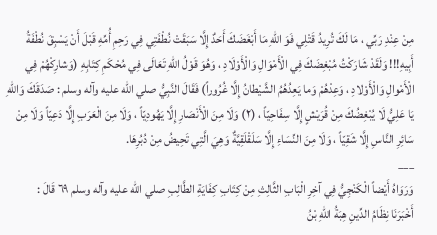مِنْ عِنْدِ رَبِّي ، مَا لَكَ تُرِيدُ قَتْلِي فَوَ اللهِ مَا أَبْغَضَكَ أَحَدٌ إِلَّا سَبَقَتْ نُطْفَتِي فِي رَحِمِ أُمِّهِ قَبْلَ أَنْ يَسْبِقَ نُطْفَةُ أَبِيهِ!!! وَلَقَدْ شَارَكْتُ مُبْغِضَكَ فِي الْأَمْوَالِ وَالْأَوْلَادِ ، وَهُوَ قَوْلُ اللهِ تَعَالَى فِي مُحْكَمِ كِتَابِهِ (وَشارِكْهُمْ فِي الْأَمْوالِ وَالْأَوْلادِ ، وَعِدْهُمْ وَما يَعِدُهُمُ الشَّيْطانُ إِلَّا غُرُوراً) فَقَالَ النَّبِيُّ صلي الله عليه وآله وسلم : صَدَقَكَ وَاللهِ يَا عَلِيُّ لَا يُبْغِضُكَ مِنْ قُرَيْشٍ إِلَّا سِفَاحِيّاً ، (٢) وَلَا مِنَ الْأَنْصَارِ إِلَّا يَهُودِيّاً ، وَلَا مِنَ الْعَرَبِ إِلَّا دَعِيّاً وَلَا مِنْ سَائِرِ النَّاسِ إِلَّا شَقِيّاً ، وَلَا مِنَ النِّسَاءِ إِلَّا سَلَقْلَقِيَّةٌ وَهِيَ الَّتِي تَحِيضُ مِنْ دُبُرِهَا.
___
وَرَوَاهُ أَيْضاً الْكَنْجِيُّ فِي آخِرِ الْبَابِ الثَّالِثِ مِنْ كِتَابِ كِفَايَةِ الطَّالِبِ صلي الله عليه وآله وسلم ٦٩ قَالَ :
أَخْبَرَنَا نِظَامُ الدِّينِ هِبَةُ اللهِ بْنُ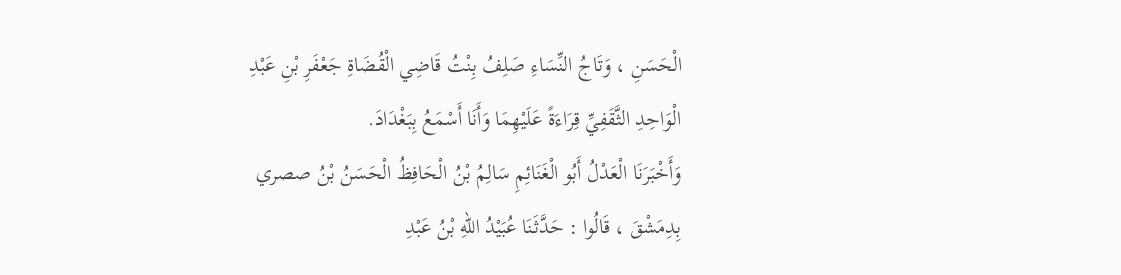الْحَسَنِ ، وَتَاجُ النِّسَاءِ صَلِفُ بِنْتُ قَاضِي الْقُضَاةِ جَعْفَرِ بْنِ عَبْدِ الْوَاحِدِ الثَّقَفِيِّ قِرَاءَةً عَلَيْهِمَا وَأَنَا أَسْمَعُ بِبَغْدَادَ.
وَأَخْبَرَنَا الْعَدْلُ أَبُو الْغَنَائِمِ سَالِمُ بْنُ الْحَافِظُ الْحَسَنُ بْنُ صصري بِدِمَشْقَ ، قَالُوا : حَدَّثَنَا عُبَيْدُ اللهِ بْنُ عَبْدِ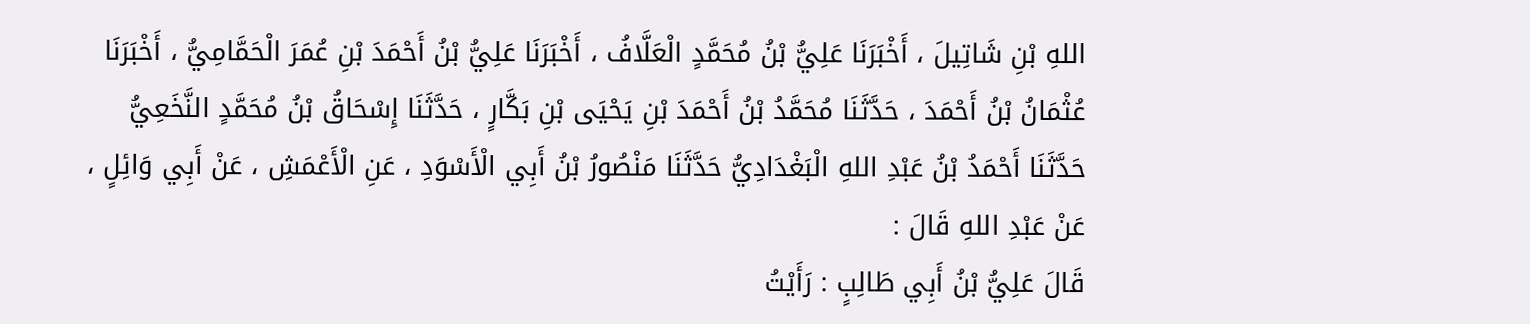اللهِ بْنِ شَاتِيلَ ، أَخْبَرَنَا عَلِيُّ بْنُ مُحَمَّدٍ الْعَلَّافُ ، أَخْبَرَنَا عَلِيُّ بْنُ أَحْمَدَ بْنِ عُمَرَ الْحَمَّامِيُّ ، أَخْبَرَنَا عُثْمَانُ بْنُ أَحْمَدَ ، حَدَّثَنَا مُحَمَّدُ بْنُ أَحْمَدَ بْنِ يَحْيَى بْنِ بَكَّارٍ ، حَدَّثَنَا إِسْحَاقُ بْنُ مُحَمَّدٍ النَّخَعِيُّ حَدَّثَنَا أَحْمَدُ بْنُ عَبْدِ اللهِ الْبَغْدَادِيُّ حَدَّثَنَا مَنْصُورُ بْنُ أَبِي الْأَسْوَدِ ، عَنِ الْأَعْمَشِ ، عَنْ أَبِي وَائِلٍ ، عَنْ عَبْدِ اللهِ قَالَ :
قَالَ عَلِيُّ بْنُ أَبِي طَالِبٍ : رَأَيْتُ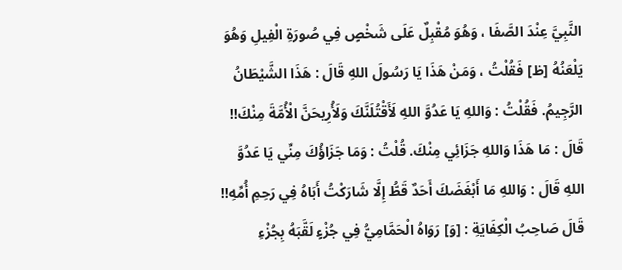النَّبِيَّ عِنْدَ الصَّفَا ، وَهُوَ مُقْبِلٌ عَلَى شَخْصٍ فِي صُورَةِ الْفِيلِ وَهُوَ يَلْعَنُهُ [ظ] فَقُلْتُ ، وَمَنْ هَذَا يَا رَسُولَ اللهِ قَالَ : هَذَا الشَّيْطَانُ الرَّجِيمُ. فَقُلْتُ : وَاللهِ يَا عَدُوَّ اللهِ لَأَقْتُلَنَّكَ وَلَأُرِيحَنَّ الْأُمَّةَ مِنْكَ!! قَالَ : مَا هَذَا وَاللهِ جَزَائِي مِنْكَ. قُلْتُ : وَمَا جَزَاؤُكَ مِنِّي يَا عَدُوَّ اللهِ قَالَ : وَاللهِ مَا أَبْغَضَكَ أَحَدٌ قَطُّ إِلَّا شَارَكْتُ أَبَاهُ فِي رَحِمِ أُمِّهِ!!
قَالَ صَاحِبُ الْكِفَايَةِ : [وَ] رَوَاهُ الْحَمَّامِيُّ فِي جُزْءٍ لَقَّبَهُ بِجُزْءِ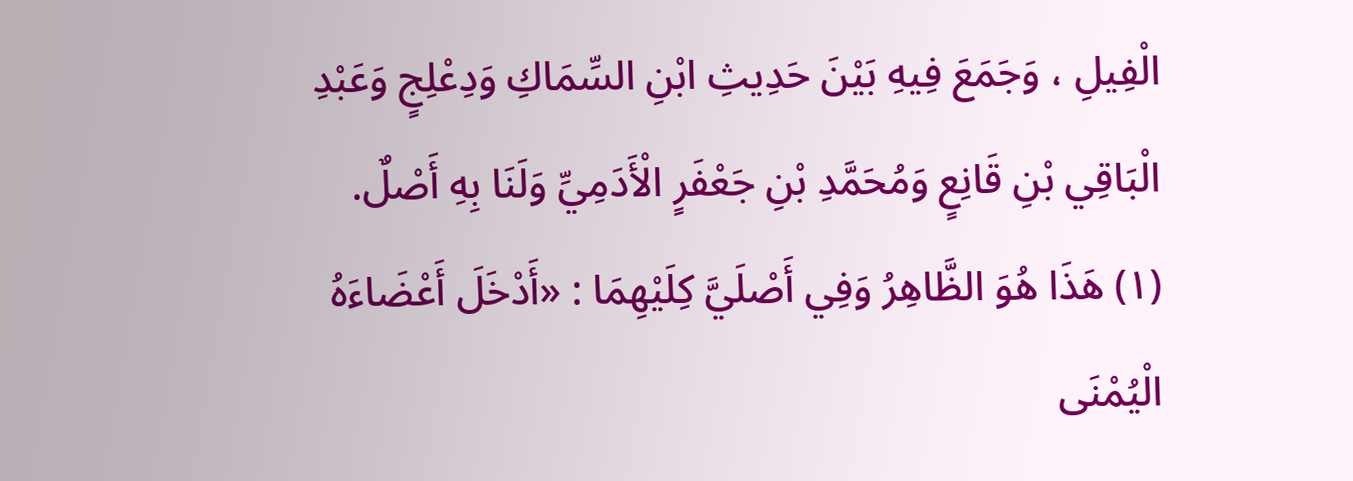الْفِيلِ ، وَجَمَعَ فِيهِ بَيْنَ حَدِيثِ ابْنِ السِّمَاكِ وَدِعْلِجٍ وَعَبْدِ الْبَاقِي بْنِ قَانِعٍ وَمُحَمَّدِ بْنِ جَعْفَرٍ الْأَدَمِيِّ وَلَنَا بِهِ أَصْلٌ.
(١) هَذَا هُوَ الظَّاهِرُ وَفِي أَصْلَيَّ كِلَيْهِمَا : «أَدْخَلَ أَعْضَاءَهُ الْيُمْنَى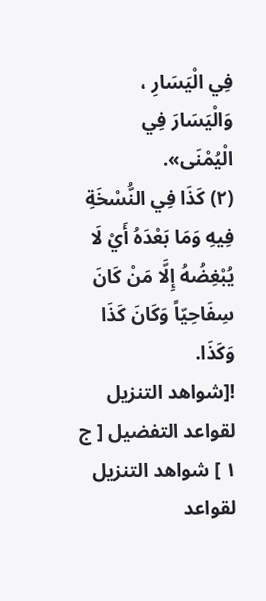فِي الْيَسَارِ ، وَالْيَسَارَ فِي الْيُمْنَى».
(٢) كَذَا فِي النُّسْخَةِ فِيهِ وَمَا بَعْدَهُ أَيْ لَا يُبْغِضُهُ إِلَّا مَنْ كَانَ سِفَاحِيّاً وَكَانَ كَذَا وَكَذَا.
![شواهد التنزيل لقواعد التفضيل [ ج ١ ] شواهد التنزيل لقواعد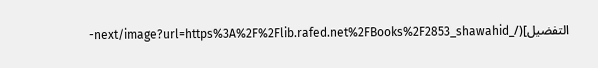التفضيل](/_next/image?url=https%3A%2F%2Flib.rafed.net%2FBooks%2F2853_shawahid-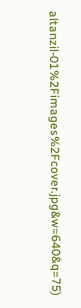altanzil-01%2Fimages%2Fcover.jpg&w=640&q=75)